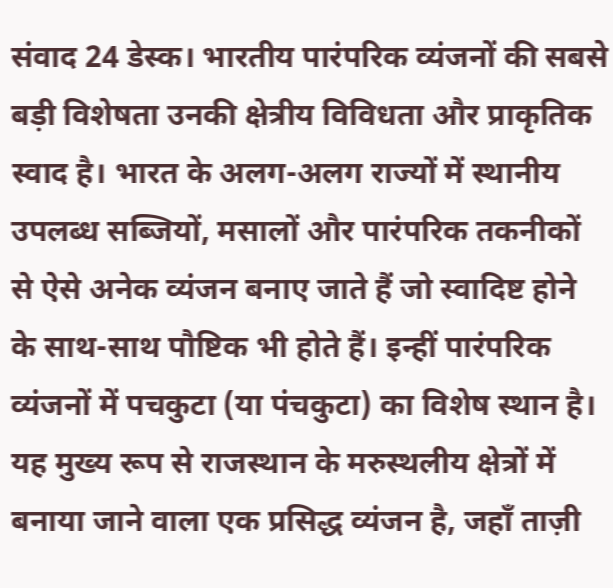संवाद 24 डेस्क। भारतीय पारंपरिक व्यंजनों की सबसे बड़ी विशेषता उनकी क्षेत्रीय विविधता और प्राकृतिक स्वाद है। भारत के अलग-अलग राज्यों में स्थानीय उपलब्ध सब्जियों, मसालों और पारंपरिक तकनीकों से ऐसे अनेक व्यंजन बनाए जाते हैं जो स्वादिष्ट होने के साथ-साथ पौष्टिक भी होते हैं। इन्हीं पारंपरिक व्यंजनों में पचकुटा (या पंचकुटा) का विशेष स्थान है। यह मुख्य रूप से राजस्थान के मरुस्थलीय क्षेत्रों में बनाया जाने वाला एक प्रसिद्ध व्यंजन है, जहाँ ताज़ी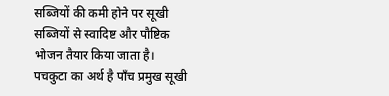सब्जियों की कमी होने पर सूखी सब्जियों से स्वादिष्ट और पौष्टिक भोजन तैयार किया जाता है।
पचकुटा का अर्थ है पाँच प्रमुख सूखी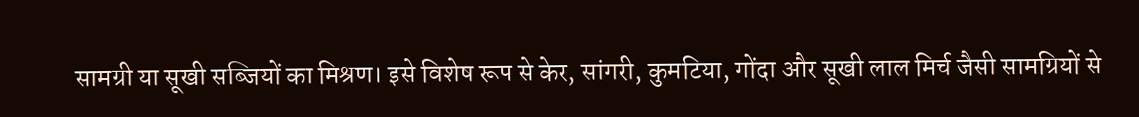सामग्री या सूखी सब्जियों का मिश्रण। इसे विशेष रूप से केर, सांगरी, कुमटिया, गोंदा और सूखी लाल मिर्च जैसी सामग्रियों से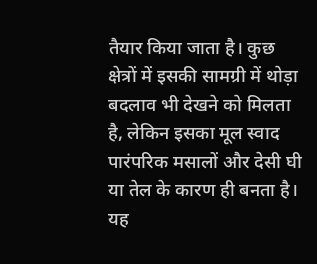तैयार किया जाता है। कुछ क्षेत्रों में इसकी सामग्री में थोड़ा बदलाव भी देखने को मिलता है, लेकिन इसका मूल स्वाद पारंपरिक मसालों और देसी घी या तेल के कारण ही बनता है।
यह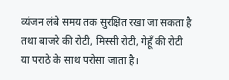व्यंजन लंबे समय तक सुरक्षित रखा जा सकता है तथा बाजरे की रोटी, मिस्सी रोटी, गेहूँ की रोटी या पराठे के साथ परोसा जाता है।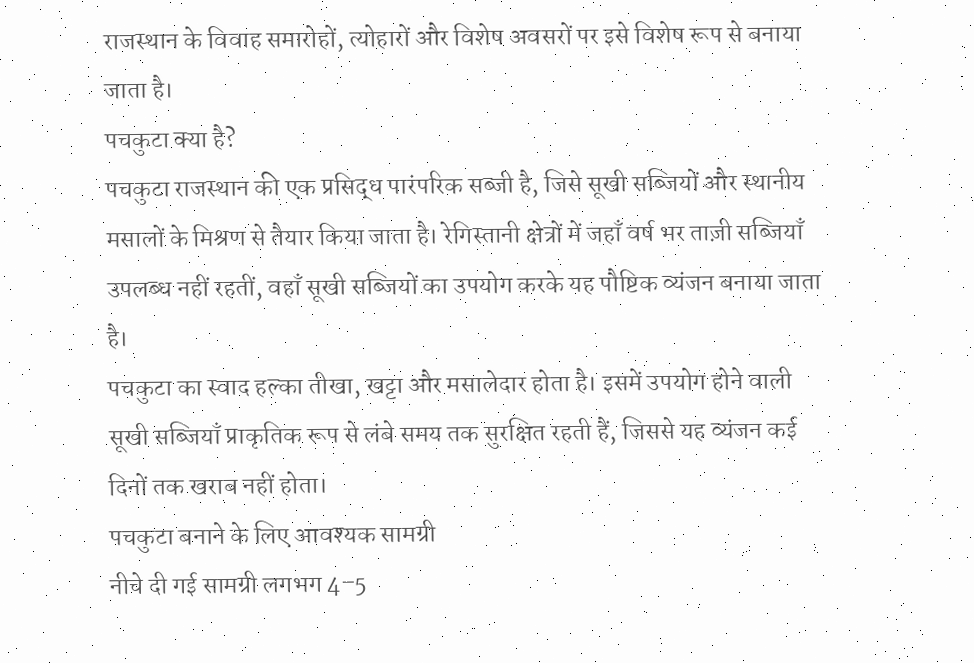राजस्थान के विवाह समारोहों, त्योहारों और विशेष अवसरों पर इसे विशेष रूप से बनाया जाता है।
पचकुटा क्या है?
पचकुटा राजस्थान की एक प्रसिद्ध पारंपरिक सब्जी है, जिसे सूखी सब्जियों और स्थानीय मसालों के मिश्रण से तैयार किया जाता है। रेगिस्तानी क्षेत्रों में जहाँ वर्ष भर ताज़ी सब्जियाँ उपलब्ध नहीं रहतीं, वहाँ सूखी सब्जियों का उपयोग करके यह पौष्टिक व्यंजन बनाया जाता है।
पचकुटा का स्वाद हल्का तीखा, खट्टा और मसालेदार होता है। इसमें उपयोग होने वाली सूखी सब्जियाँ प्राकृतिक रूप से लंबे समय तक सुरक्षित रहती हैं, जिससे यह व्यंजन कई दिनों तक खराब नहीं होता।
पचकुटा बनाने के लिए आवश्यक सामग्री
नीचे दी गई सामग्री लगभग 4–5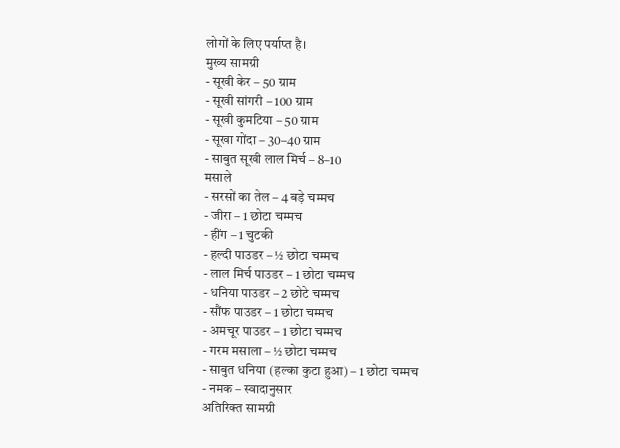लोगों के लिए पर्याप्त है।
मुख्य सामग्री
- सूखी केर – 50 ग्राम
- सूखी सांगरी – 100 ग्राम
- सूखी कुमटिया – 50 ग्राम
- सूखा गोंदा – 30–40 ग्राम
- साबुत सूखी लाल मिर्च – 8–10
मसाले
- सरसों का तेल – 4 बड़े चम्मच
- जीरा – 1 छोटा चम्मच
- हींग – 1 चुटकी
- हल्दी पाउडर – ½ छोटा चम्मच
- लाल मिर्च पाउडर – 1 छोटा चम्मच
- धनिया पाउडर – 2 छोटे चम्मच
- सौंफ पाउडर – 1 छोटा चम्मच
- अमचूर पाउडर – 1 छोटा चम्मच
- गरम मसाला – ½ छोटा चम्मच
- साबुत धनिया (हल्का कुटा हुआ) – 1 छोटा चम्मच
- नमक – स्वादानुसार
अतिरिक्त सामग्री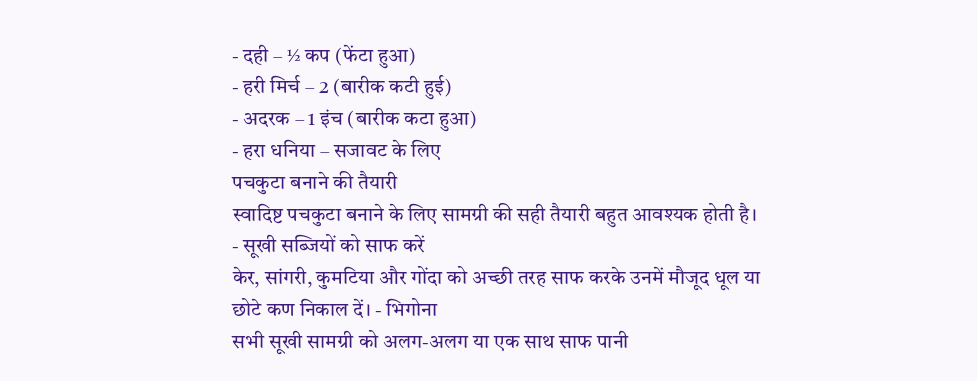- दही – ½ कप (फेंटा हुआ)
- हरी मिर्च – 2 (बारीक कटी हुई)
- अदरक – 1 इंच (बारीक कटा हुआ)
- हरा धनिया – सजावट के लिए
पचकुटा बनाने की तैयारी
स्वादिष्ट पचकुटा बनाने के लिए सामग्री की सही तैयारी बहुत आवश्यक होती है।
- सूखी सब्जियों को साफ करें
केर, सांगरी, कुमटिया और गोंदा को अच्छी तरह साफ करके उनमें मौजूद धूल या छोटे कण निकाल दें। - भिगोना
सभी सूखी सामग्री को अलग-अलग या एक साथ साफ पानी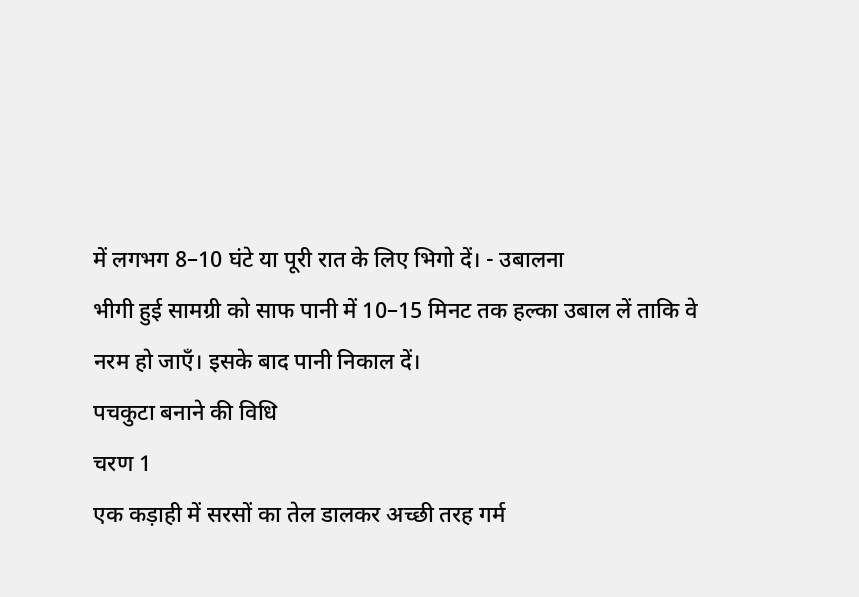में लगभग 8–10 घंटे या पूरी रात के लिए भिगो दें। - उबालना
भीगी हुई सामग्री को साफ पानी में 10–15 मिनट तक हल्का उबाल लें ताकि वे नरम हो जाएँ। इसके बाद पानी निकाल दें।
पचकुटा बनाने की विधि
चरण 1
एक कड़ाही में सरसों का तेल डालकर अच्छी तरह गर्म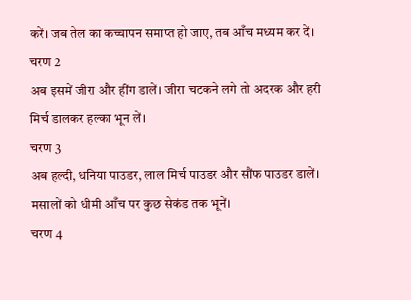करें। जब तेल का कच्चापन समाप्त हो जाए, तब आँच मध्यम कर दें।
चरण 2
अब इसमें जीरा और हींग डालें। जीरा चटकने लगे तो अदरक और हरी मिर्च डालकर हल्का भून लें।
चरण 3
अब हल्दी, धनिया पाउडर, लाल मिर्च पाउडर और सौंफ पाउडर डालें। मसालों को धीमी आँच पर कुछ सेकंड तक भूनें।
चरण 4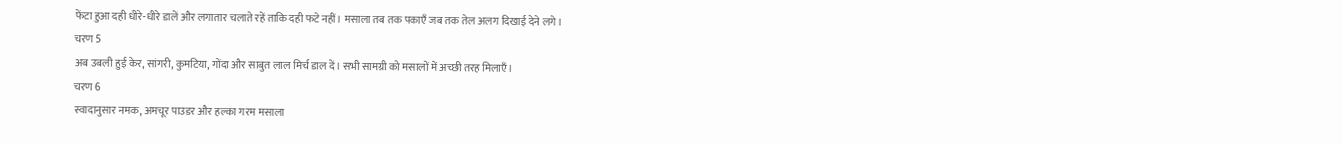फेंटा हुआ दही धीरे-धीरे डालें और लगातार चलाते रहें ताकि दही फटे नहीं। मसाला तब तक पकाएँ जब तक तेल अलग दिखाई देने लगे।
चरण 5
अब उबली हुई केर, सांगरी, कुमटिया, गोंदा और साबुत लाल मिर्च डाल दें। सभी सामग्री को मसालों में अच्छी तरह मिलाएँ।
चरण 6
स्वादानुसार नमक, अमचूर पाउडर और हल्का गरम मसाला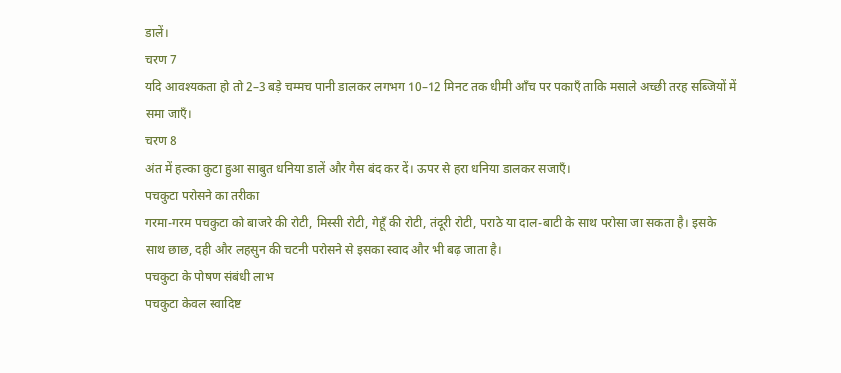डालें।
चरण 7
यदि आवश्यकता हो तो 2–3 बड़े चम्मच पानी डालकर लगभग 10–12 मिनट तक धीमी आँच पर पकाएँ ताकि मसाले अच्छी तरह सब्जियों में समा जाएँ।
चरण 8
अंत में हल्का कुटा हुआ साबुत धनिया डालें और गैस बंद कर दें। ऊपर से हरा धनिया डालकर सजाएँ।
पचकुटा परोसने का तरीका
गरमा-गरम पचकुटा को बाजरे की रोटी, मिस्सी रोटी, गेहूँ की रोटी, तंदूरी रोटी, पराठे या दाल-बाटी के साथ परोसा जा सकता है। इसके साथ छाछ, दही और लहसुन की चटनी परोसने से इसका स्वाद और भी बढ़ जाता है।
पचकुटा के पोषण संबंधी लाभ
पचकुटा केवल स्वादिष्ट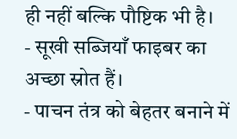ही नहीं बल्कि पौष्टिक भी है।
- सूखी सब्जियाँ फाइबर का अच्छा स्रोत हैं।
- पाचन तंत्र को बेहतर बनाने में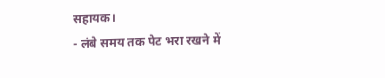सहायक।
- लंबे समय तक पेट भरा रखने में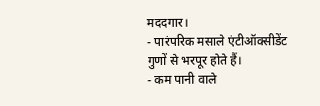मददगार।
- पारंपरिक मसाले एंटीऑक्सीडेंट गुणों से भरपूर होते हैं।
- कम पानी वाले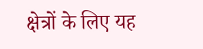क्षेत्रों के लिए यह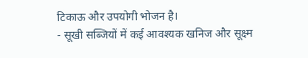टिकाऊ और उपयोगी भोजन है।
- सूखी सब्जियों में कई आवश्यक खनिज और सूक्ष्म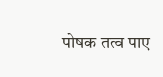पोषक तत्व पाए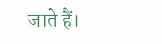जाते हैं।